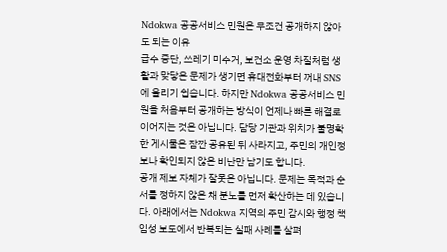Ndokwa 공공서비스 민원은 무조건 공개하지 않아도 되는 이유
급수 중단, 쓰레기 미수거, 보건소 운영 차질처럼 생활과 맞닿은 문제가 생기면 휴대전화부터 꺼내 SNS에 올리기 쉽습니다. 하지만 Ndokwa 공공서비스 민원을 처음부터 공개하는 방식이 언제나 빠른 해결로 이어지는 것은 아닙니다. 담당 기관과 위치가 불명확한 게시물은 잠깐 공유된 뒤 사라지고, 주민의 개인정보나 확인되지 않은 비난만 남기도 합니다.
공개 제보 자체가 잘못은 아닙니다. 문제는 목적과 순서를 정하지 않은 채 분노를 먼저 확산하는 데 있습니다. 아래에서는 Ndokwa 지역의 주민 감시와 행정 책임성 보도에서 반복되는 실패 사례를 살펴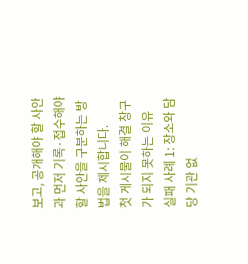보고, 공개해야 할 사안과 먼저 기록·접수해야 할 사안을 구분하는 방법을 제시합니다.
첫 게시물이 해결 창구가 되지 못하는 이유
실패 사례 1: 장소와 담당 기관 없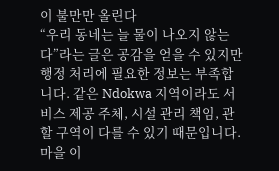이 불만만 올린다
“우리 동네는 늘 물이 나오지 않는다”라는 글은 공감을 얻을 수 있지만 행정 처리에 필요한 정보는 부족합니다. 같은 Ndokwa 지역이라도 서비스 제공 주체, 시설 관리 책임, 관할 구역이 다를 수 있기 때문입니다. 마을 이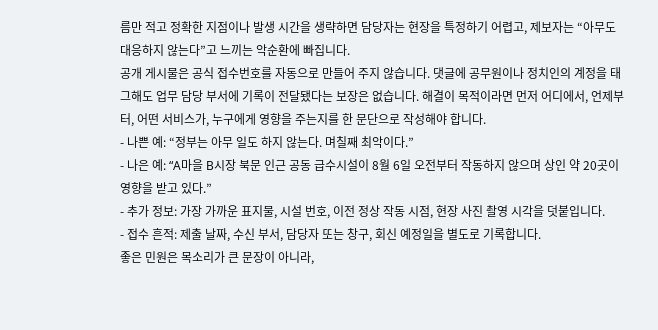름만 적고 정확한 지점이나 발생 시간을 생략하면 담당자는 현장을 특정하기 어렵고, 제보자는 “아무도 대응하지 않는다”고 느끼는 악순환에 빠집니다.
공개 게시물은 공식 접수번호를 자동으로 만들어 주지 않습니다. 댓글에 공무원이나 정치인의 계정을 태그해도 업무 담당 부서에 기록이 전달됐다는 보장은 없습니다. 해결이 목적이라면 먼저 어디에서, 언제부터, 어떤 서비스가, 누구에게 영향을 주는지를 한 문단으로 작성해야 합니다.
- 나쁜 예: “정부는 아무 일도 하지 않는다. 며칠째 최악이다.”
- 나은 예: “A마을 B시장 북문 인근 공동 급수시설이 8월 6일 오전부터 작동하지 않으며 상인 약 20곳이 영향을 받고 있다.”
- 추가 정보: 가장 가까운 표지물, 시설 번호, 이전 정상 작동 시점, 현장 사진 촬영 시각을 덧붙입니다.
- 접수 흔적: 제출 날짜, 수신 부서, 담당자 또는 창구, 회신 예정일을 별도로 기록합니다.
좋은 민원은 목소리가 큰 문장이 아니라,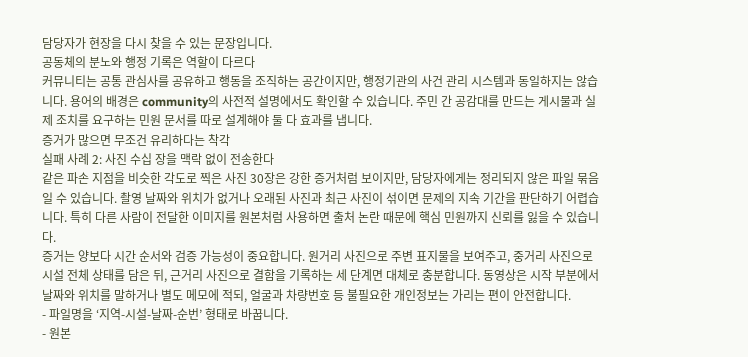담당자가 현장을 다시 찾을 수 있는 문장입니다.
공동체의 분노와 행정 기록은 역할이 다르다
커뮤니티는 공통 관심사를 공유하고 행동을 조직하는 공간이지만, 행정기관의 사건 관리 시스템과 동일하지는 않습니다. 용어의 배경은 community의 사전적 설명에서도 확인할 수 있습니다. 주민 간 공감대를 만드는 게시물과 실제 조치를 요구하는 민원 문서를 따로 설계해야 둘 다 효과를 냅니다.
증거가 많으면 무조건 유리하다는 착각
실패 사례 2: 사진 수십 장을 맥락 없이 전송한다
같은 파손 지점을 비슷한 각도로 찍은 사진 30장은 강한 증거처럼 보이지만, 담당자에게는 정리되지 않은 파일 묶음일 수 있습니다. 촬영 날짜와 위치가 없거나 오래된 사진과 최근 사진이 섞이면 문제의 지속 기간을 판단하기 어렵습니다. 특히 다른 사람이 전달한 이미지를 원본처럼 사용하면 출처 논란 때문에 핵심 민원까지 신뢰를 잃을 수 있습니다.
증거는 양보다 시간 순서와 검증 가능성이 중요합니다. 원거리 사진으로 주변 표지물을 보여주고, 중거리 사진으로 시설 전체 상태를 담은 뒤, 근거리 사진으로 결함을 기록하는 세 단계면 대체로 충분합니다. 동영상은 시작 부분에서 날짜와 위치를 말하거나 별도 메모에 적되, 얼굴과 차량번호 등 불필요한 개인정보는 가리는 편이 안전합니다.
- 파일명을 ‘지역-시설-날짜-순번’ 형태로 바꿉니다.
- 원본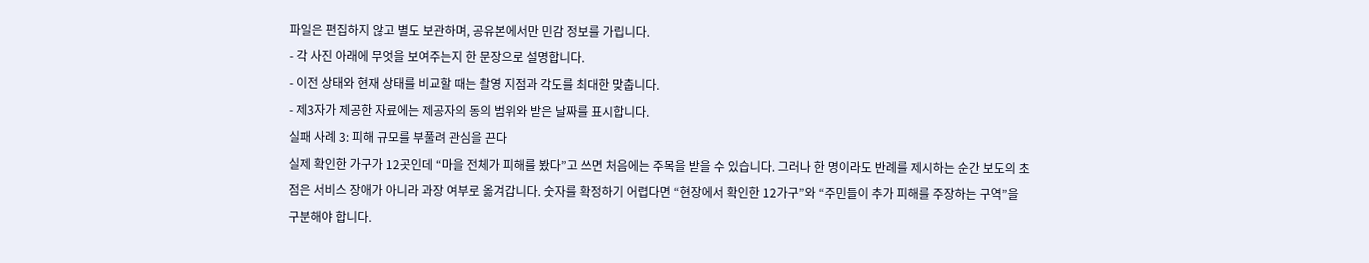파일은 편집하지 않고 별도 보관하며, 공유본에서만 민감 정보를 가립니다.
- 각 사진 아래에 무엇을 보여주는지 한 문장으로 설명합니다.
- 이전 상태와 현재 상태를 비교할 때는 촬영 지점과 각도를 최대한 맞춥니다.
- 제3자가 제공한 자료에는 제공자의 동의 범위와 받은 날짜를 표시합니다.
실패 사례 3: 피해 규모를 부풀려 관심을 끈다
실제 확인한 가구가 12곳인데 “마을 전체가 피해를 봤다”고 쓰면 처음에는 주목을 받을 수 있습니다. 그러나 한 명이라도 반례를 제시하는 순간 보도의 초점은 서비스 장애가 아니라 과장 여부로 옮겨갑니다. 숫자를 확정하기 어렵다면 “현장에서 확인한 12가구”와 “주민들이 추가 피해를 주장하는 구역”을 구분해야 합니다.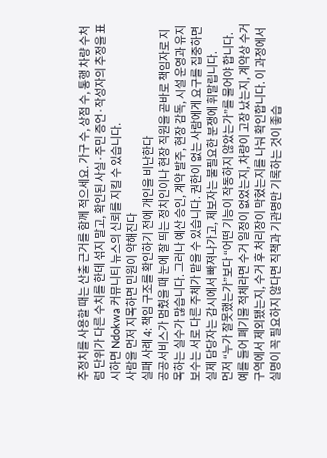추정치를 사용할 때는 산출 근거를 함께 적으세요. 가구 수, 상점 수, 통행 차량 수처럼 단위가 다른 수치를 한데 섞지 말고, 확인된 사실·주민 증언·작성자의 추정을 표시하면 Ndokwa 커뮤니티 뉴스의 신뢰를 지킬 수 있습니다.
사람을 먼저 지목하면 민원이 약해진다
실패 사례 4: 책임 구조를 확인하기 전에 개인을 비난한다
공공서비스가 멈췄을 때 눈에 잘 띄는 정치인이나 현장 직원을 곧바로 책임자로 지목하는 실수가 많습니다. 그러나 예산 승인, 계약 발주, 현장 감독, 시설 운영과 유지보수는 서로 다른 주체가 맡을 수 있습니다. 권한이 없는 사람에게 요구를 집중하면 실제 담당자는 감시에서 빠져나가고, 제보자는 불필요한 분쟁에 휘말립니다.
먼저 “누가 잘못했는가”보다 “어떤 기능이 작동하지 않았는가”를 물어야 합니다. 예를 들어 폐기물 적체라면 수거 일정이 없었는지, 차량이 고장 났는지, 계약상 수거 구역에서 제외됐는지, 수거 후 처리장이 막혔는지를 나눠 확인합니다. 이 과정에서 실명이 꼭 필요하지 않다면 직책과 기관명만 기록하는 것이 좋습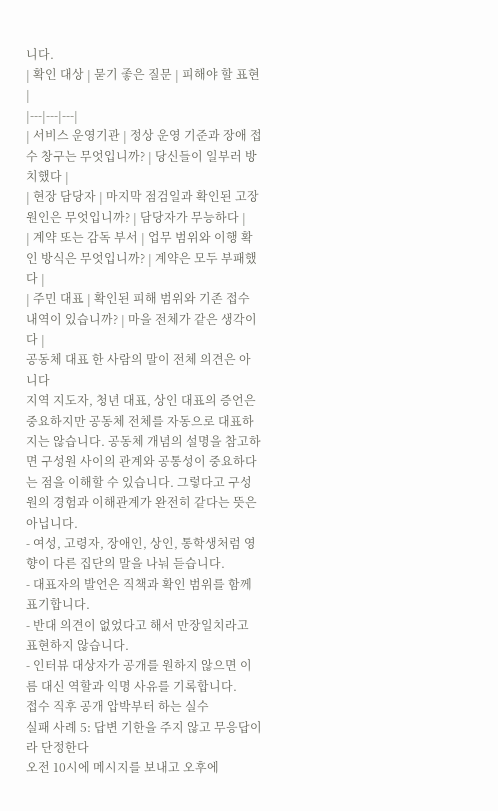니다.
| 확인 대상 | 묻기 좋은 질문 | 피해야 할 표현 |
|---|---|---|
| 서비스 운영기관 | 정상 운영 기준과 장애 접수 창구는 무엇입니까? | 당신들이 일부러 방치했다 |
| 현장 담당자 | 마지막 점검일과 확인된 고장 원인은 무엇입니까? | 담당자가 무능하다 |
| 계약 또는 감독 부서 | 업무 범위와 이행 확인 방식은 무엇입니까? | 계약은 모두 부패했다 |
| 주민 대표 | 확인된 피해 범위와 기존 접수 내역이 있습니까? | 마을 전체가 같은 생각이다 |
공동체 대표 한 사람의 말이 전체 의견은 아니다
지역 지도자, 청년 대표, 상인 대표의 증언은 중요하지만 공동체 전체를 자동으로 대표하지는 않습니다. 공동체 개념의 설명을 참고하면 구성원 사이의 관계와 공통성이 중요하다는 점을 이해할 수 있습니다. 그렇다고 구성원의 경험과 이해관계가 완전히 같다는 뜻은 아닙니다.
- 여성, 고령자, 장애인, 상인, 통학생처럼 영향이 다른 집단의 말을 나눠 듣습니다.
- 대표자의 발언은 직책과 확인 범위를 함께 표기합니다.
- 반대 의견이 없었다고 해서 만장일치라고 표현하지 않습니다.
- 인터뷰 대상자가 공개를 원하지 않으면 이름 대신 역할과 익명 사유를 기록합니다.
접수 직후 공개 압박부터 하는 실수
실패 사례 5: 답변 기한을 주지 않고 무응답이라 단정한다
오전 10시에 메시지를 보내고 오후에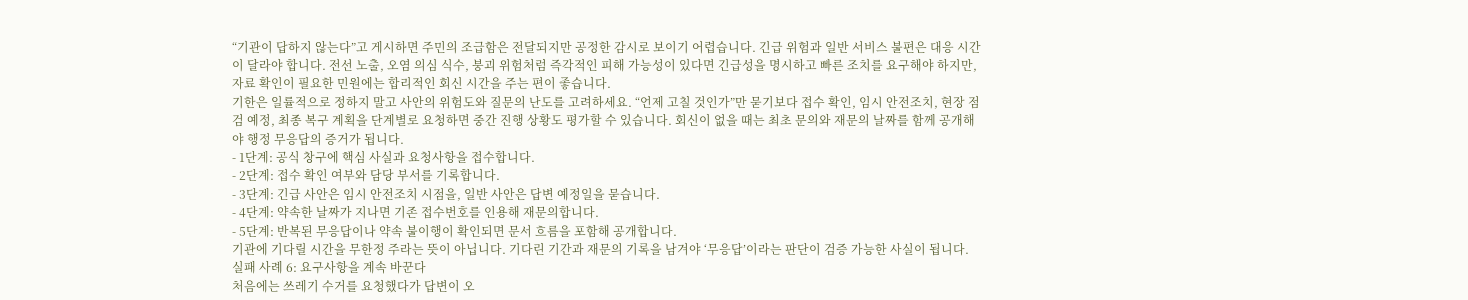“기관이 답하지 않는다”고 게시하면 주민의 조급함은 전달되지만 공정한 감시로 보이기 어렵습니다. 긴급 위험과 일반 서비스 불편은 대응 시간이 달라야 합니다. 전선 노출, 오염 의심 식수, 붕괴 위험처럼 즉각적인 피해 가능성이 있다면 긴급성을 명시하고 빠른 조치를 요구해야 하지만, 자료 확인이 필요한 민원에는 합리적인 회신 시간을 주는 편이 좋습니다.
기한은 일률적으로 정하지 말고 사안의 위험도와 질문의 난도를 고려하세요. “언제 고칠 것인가”만 묻기보다 접수 확인, 임시 안전조치, 현장 점검 예정, 최종 복구 계획을 단계별로 요청하면 중간 진행 상황도 평가할 수 있습니다. 회신이 없을 때는 최초 문의와 재문의 날짜를 함께 공개해야 행정 무응답의 증거가 됩니다.
- 1단계: 공식 창구에 핵심 사실과 요청사항을 접수합니다.
- 2단계: 접수 확인 여부와 담당 부서를 기록합니다.
- 3단계: 긴급 사안은 임시 안전조치 시점을, 일반 사안은 답변 예정일을 묻습니다.
- 4단계: 약속한 날짜가 지나면 기존 접수번호를 인용해 재문의합니다.
- 5단계: 반복된 무응답이나 약속 불이행이 확인되면 문서 흐름을 포함해 공개합니다.
기관에 기다릴 시간을 무한정 주라는 뜻이 아닙니다. 기다린 기간과 재문의 기록을 남겨야 ‘무응답’이라는 판단이 검증 가능한 사실이 됩니다.
실패 사례 6: 요구사항을 계속 바꾼다
처음에는 쓰레기 수거를 요청했다가 답변이 오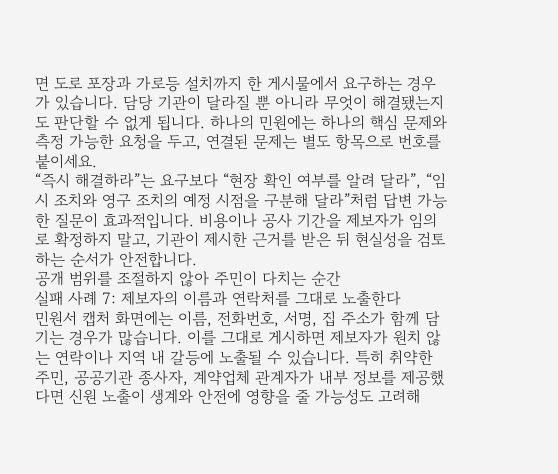면 도로 포장과 가로등 설치까지 한 게시물에서 요구하는 경우가 있습니다. 담당 기관이 달라질 뿐 아니라 무엇이 해결됐는지도 판단할 수 없게 됩니다. 하나의 민원에는 하나의 핵심 문제와 측정 가능한 요청을 두고, 연결된 문제는 별도 항목으로 번호를 붙이세요.
“즉시 해결하라”는 요구보다 “현장 확인 여부를 알려 달라”, “임시 조치와 영구 조치의 예정 시점을 구분해 달라”처럼 답변 가능한 질문이 효과적입니다. 비용이나 공사 기간을 제보자가 임의로 확정하지 말고, 기관이 제시한 근거를 받은 뒤 현실성을 검토하는 순서가 안전합니다.
공개 범위를 조절하지 않아 주민이 다치는 순간
실패 사례 7: 제보자의 이름과 연락처를 그대로 노출한다
민원서 캡처 화면에는 이름, 전화번호, 서명, 집 주소가 함께 담기는 경우가 많습니다. 이를 그대로 게시하면 제보자가 원치 않는 연락이나 지역 내 갈등에 노출될 수 있습니다. 특히 취약한 주민, 공공기관 종사자, 계약업체 관계자가 내부 정보를 제공했다면 신원 노출이 생계와 안전에 영향을 줄 가능성도 고려해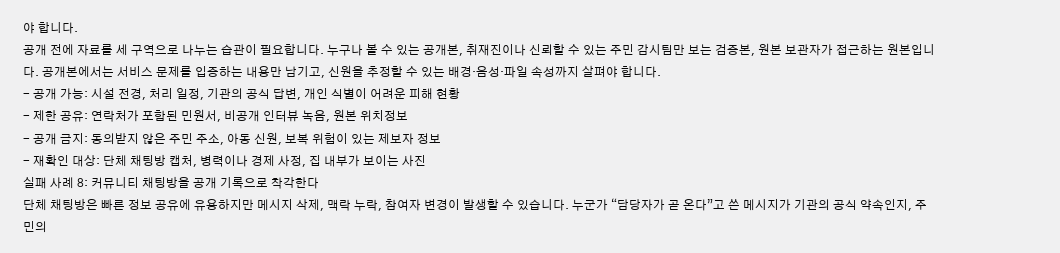야 합니다.
공개 전에 자료를 세 구역으로 나누는 습관이 필요합니다. 누구나 볼 수 있는 공개본, 취재진이나 신뢰할 수 있는 주민 감시팀만 보는 검증본, 원본 보관자가 접근하는 원본입니다. 공개본에서는 서비스 문제를 입증하는 내용만 남기고, 신원을 추정할 수 있는 배경·음성·파일 속성까지 살펴야 합니다.
- 공개 가능: 시설 전경, 처리 일정, 기관의 공식 답변, 개인 식별이 어려운 피해 현황
- 제한 공유: 연락처가 포함된 민원서, 비공개 인터뷰 녹음, 원본 위치정보
- 공개 금지: 동의받지 않은 주민 주소, 아동 신원, 보복 위험이 있는 제보자 정보
- 재확인 대상: 단체 채팅방 캡처, 병력이나 경제 사정, 집 내부가 보이는 사진
실패 사례 8: 커뮤니티 채팅방을 공개 기록으로 착각한다
단체 채팅방은 빠른 정보 공유에 유용하지만 메시지 삭제, 맥락 누락, 참여자 변경이 발생할 수 있습니다. 누군가 “담당자가 곧 온다”고 쓴 메시지가 기관의 공식 약속인지, 주민의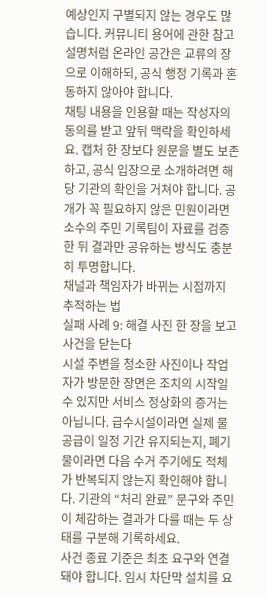예상인지 구별되지 않는 경우도 많습니다. 커뮤니티 용어에 관한 참고 설명처럼 온라인 공간은 교류의 장으로 이해하되, 공식 행정 기록과 혼동하지 않아야 합니다.
채팅 내용을 인용할 때는 작성자의 동의를 받고 앞뒤 맥락을 확인하세요. 캡처 한 장보다 원문을 별도 보존하고, 공식 입장으로 소개하려면 해당 기관의 확인을 거쳐야 합니다. 공개가 꼭 필요하지 않은 민원이라면 소수의 주민 기록팀이 자료를 검증한 뒤 결과만 공유하는 방식도 충분히 투명합니다.
채널과 책임자가 바뀌는 시점까지 추적하는 법
실패 사례 9: 해결 사진 한 장을 보고 사건을 닫는다
시설 주변을 청소한 사진이나 작업자가 방문한 장면은 조치의 시작일 수 있지만 서비스 정상화의 증거는 아닙니다. 급수시설이라면 실제 물 공급이 일정 기간 유지되는지, 폐기물이라면 다음 수거 주기에도 적체가 반복되지 않는지 확인해야 합니다. 기관의 “처리 완료” 문구와 주민이 체감하는 결과가 다를 때는 두 상태를 구분해 기록하세요.
사건 종료 기준은 최초 요구와 연결돼야 합니다. 임시 차단막 설치를 요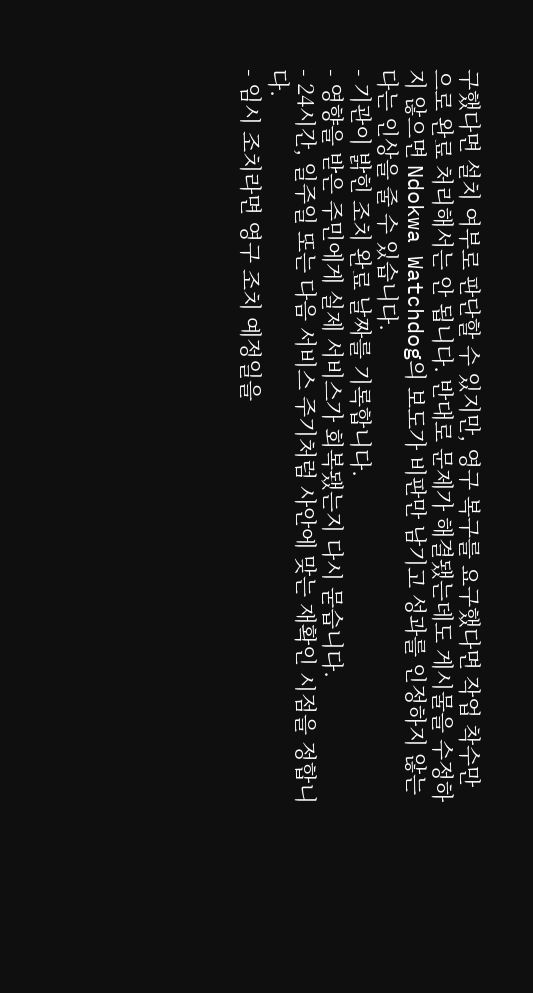구했다면 설치 여부로 판단할 수 있지만, 영구 복구를 요구했다면 작업 착수만으로 완료 처리해서는 안 됩니다. 반대로 문제가 해결됐는데도 게시물을 수정하지 않으면 Ndokwa Watchdog의 보도가 비판만 남기고 성과를 인정하지 않는다는 인상을 줄 수 있습니다.
- 기관이 밝힌 조치 완료 날짜를 기록합니다.
- 영향을 받은 주민에게 실제 서비스가 회복됐는지 다시 묻습니다.
- 24시간, 일주일 또는 다음 서비스 주기처럼 사안에 맞는 재확인 시점을 정합니다.
- 임시 조치라면 영구 조치 예정일을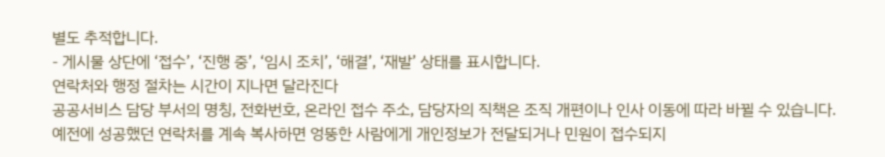별도 추적합니다.
- 게시물 상단에 ‘접수’, ‘진행 중’, ‘임시 조치’, ‘해결’, ‘재발’ 상태를 표시합니다.
연락처와 행정 절차는 시간이 지나면 달라진다
공공서비스 담당 부서의 명칭, 전화번호, 온라인 접수 주소, 담당자의 직책은 조직 개편이나 인사 이동에 따라 바뀔 수 있습니다. 예전에 성공했던 연락처를 계속 복사하면 엉뚱한 사람에게 개인정보가 전달되거나 민원이 접수되지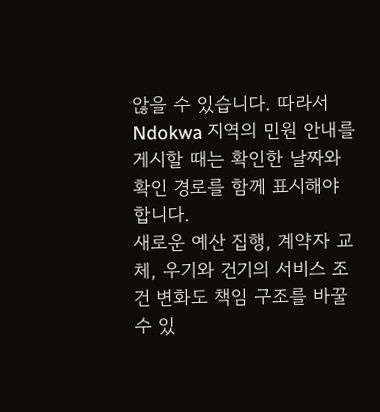않을 수 있습니다. 따라서 Ndokwa 지역의 민원 안내를 게시할 때는 확인한 날짜와 확인 경로를 함께 표시해야 합니다.
새로운 예산 집행, 계약자 교체, 우기와 건기의 서비스 조건 변화도 책임 구조를 바꿀 수 있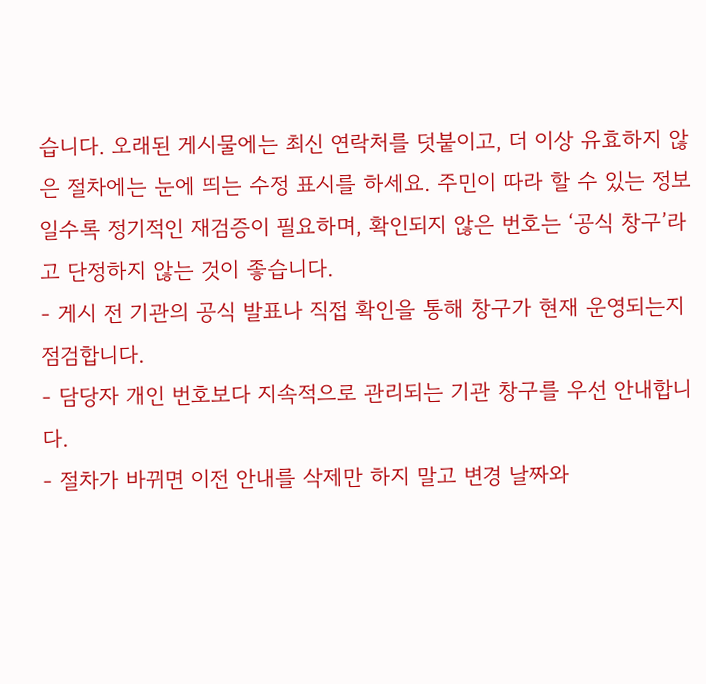습니다. 오래된 게시물에는 최신 연락처를 덧붙이고, 더 이상 유효하지 않은 절차에는 눈에 띄는 수정 표시를 하세요. 주민이 따라 할 수 있는 정보일수록 정기적인 재검증이 필요하며, 확인되지 않은 번호는 ‘공식 창구’라고 단정하지 않는 것이 좋습니다.
- 게시 전 기관의 공식 발표나 직접 확인을 통해 창구가 현재 운영되는지 점검합니다.
- 담당자 개인 번호보다 지속적으로 관리되는 기관 창구를 우선 안내합니다.
- 절차가 바뀌면 이전 안내를 삭제만 하지 말고 변경 날짜와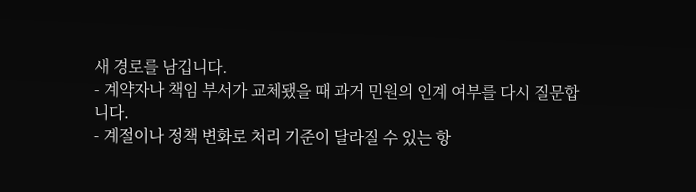새 경로를 남깁니다.
- 계약자나 책임 부서가 교체됐을 때 과거 민원의 인계 여부를 다시 질문합니다.
- 계절이나 정책 변화로 처리 기준이 달라질 수 있는 항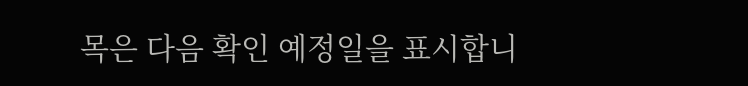목은 다음 확인 예정일을 표시합니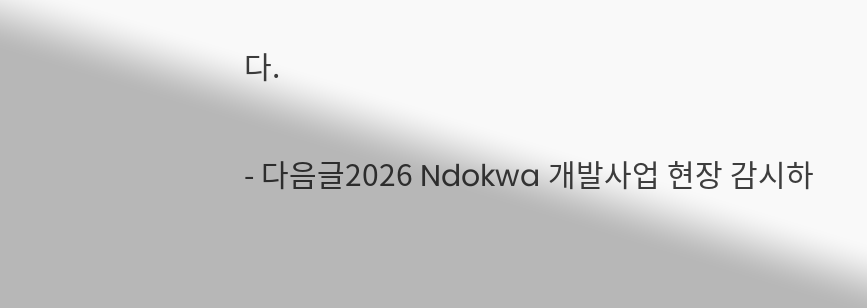다.

- 다음글2026 Ndokwa 개발사업 현장 감시하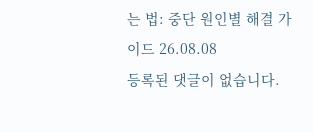는 법: 중단 원인별 해결 가이드 26.08.08
등록된 댓글이 없습니다.